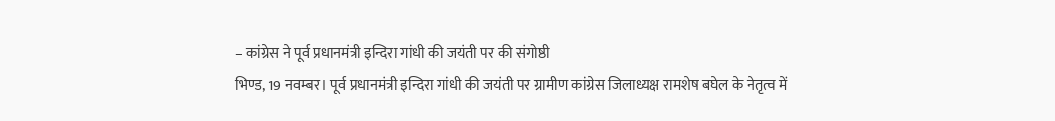– कांग्रेस ने पूर्व प्रधानमंत्री इन्दिरा गांधी की जयंती पर की संगोष्ठी
भिण्ड, 19 नवम्बर। पूर्व प्रधानमंत्री इन्दिरा गांधी की जयंती पर ग्रामीण कांग्रेस जिलाध्यक्ष रामशेष बघेल के नेतृत्व में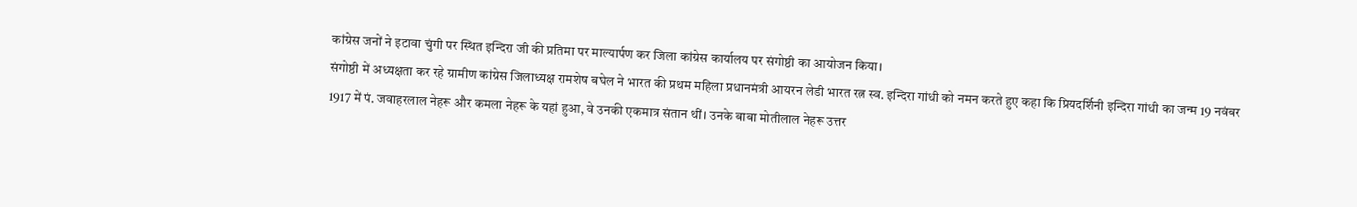कांग्रेस जनों ने इटावा चुंगी पर स्थित इन्दिरा जी की प्रतिमा पर माल्यार्पण कर जिला कांग्रेस कार्यालय पर संगोष्ठी का आयोजन किया।
संगोष्ठी में अध्यक्षता कर रहे ग्रामीण कांग्रेस जिलाध्यक्ष रामशेष बघेल ने भारत की प्रथम महिला प्रधानमंत्री आयरन लेडी भारत रत्न स्व. इन्दिरा गांधी को नमन करते हुए कहा कि प्रियदर्शिनी इन्दिरा गांधी का जन्म 19 नवंबर 1917 में पं. जवाहरलाल नेहरू और कमला नेहरू के यहां हुआ, वे उनकी एकमात्र संतान थीं। उनके बाबा मोतीलाल नेहरू उत्तर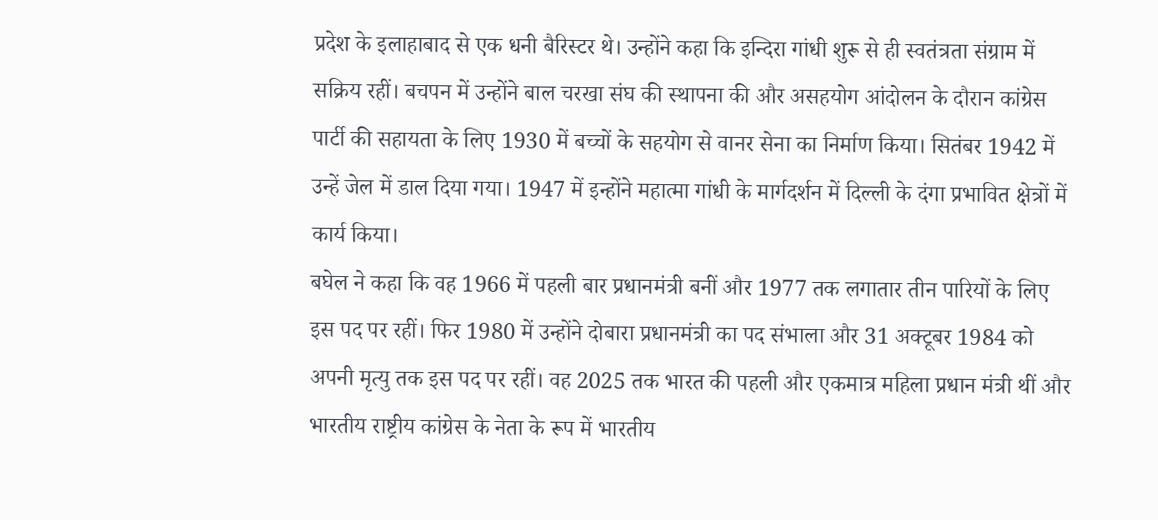प्रदेश के इलाहाबाद से एक धनी बैरिस्टर थे। उन्होंने कहा कि इन्दिरा गांधी शुरू से ही स्वतंत्रता संग्राम में सक्रिय रहीं। बचपन में उन्होंने बाल चरखा संघ की स्थापना की और असहयोग आंदोलन के दौरान कांग्रेस पार्टी की सहायता के लिए 1930 में बच्चों के सहयोग से वानर सेना का निर्माण किया। सितंबर 1942 में उन्हें जेल में डाल दिया गया। 1947 में इन्होंने महात्मा गांधी के मार्गदर्शन में दिल्ली के दंगा प्रभावित क्षेत्रों में कार्य किया।
बघेल ने कहा कि वह 1966 में पहली बार प्रधानमंत्री बनीं और 1977 तक लगातार तीन पारियों के लिए इस पद पर रहीं। फिर 1980 में उन्होंने दोबारा प्रधानमंत्री का पद संभाला और 31 अक्टूबर 1984 को अपनी मृत्यु तक इस पद पर रहीं। वह 2025 तक भारत की पहली और एकमात्र महिला प्रधान मंत्री थीं और भारतीय राष्ट्रीय कांग्रेस के नेता के रूप में भारतीय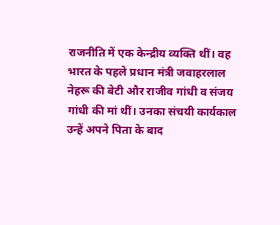राजनीति में एक केन्द्रीय व्यक्ति थीं। वह भारत के पहले प्रधान मंत्री जवाहरलाल नेहरू की बेटी और राजीव गांधी व संजय गांधी की मां थीं। उनका संचयी कार्यकाल उन्हें अपने पिता के बाद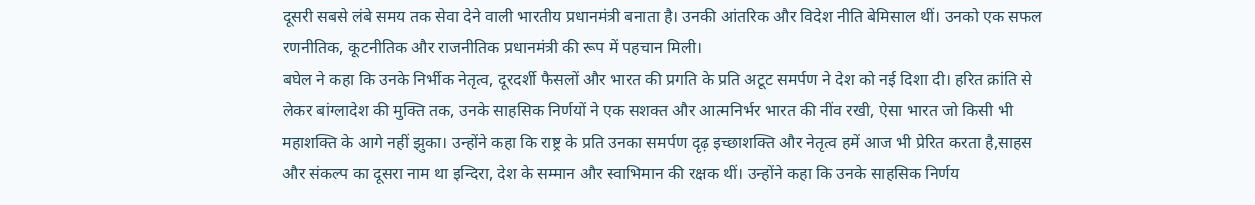दूसरी सबसे लंबे समय तक सेवा देने वाली भारतीय प्रधानमंत्री बनाता है। उनकी आंतरिक और विदेश नीति बेमिसाल थीं। उनको एक सफल रणनीतिक, कूटनीतिक और राजनीतिक प्रधानमंत्री की रूप में पहचान मिली।
बघेल ने कहा कि उनके निर्भीक नेतृत्व, दूरदर्शी फैसलों और भारत की प्रगति के प्रति अटूट समर्पण ने देश को नई दिशा दी। हरित क्रांति से लेकर बांग्लादेश की मुक्ति तक, उनके साहसिक निर्णयों ने एक सशक्त और आत्मनिर्भर भारत की नींव रखी, ऐसा भारत जो किसी भी महाशक्ति के आगे नहीं झुका। उन्होंने कहा कि राष्ट्र के प्रति उनका समर्पण दृढ़ इच्छाशक्ति और नेतृत्व हमें आज भी प्रेरित करता है,साहस और संकल्प का दूसरा नाम था इन्दिरा, देश के सम्मान और स्वाभिमान की रक्षक थीं। उन्होंने कहा कि उनके साहसिक निर्णय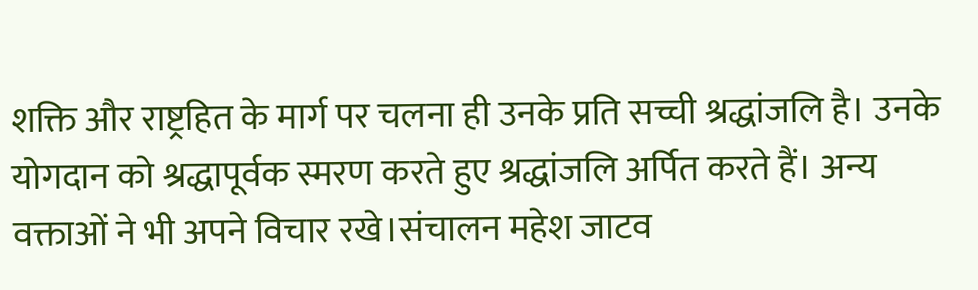शक्ति और राष्ट्रहित के मार्ग पर चलना ही उनके प्रति सच्ची श्रद्धांजलि है। उनके योगदान को श्रद्धापूर्वक स्मरण करते हुए श्रद्धांजलि अर्पित करते हैं। अन्य वक्ताओं ने भी अपने विचार रखे।संचालन महेश जाटव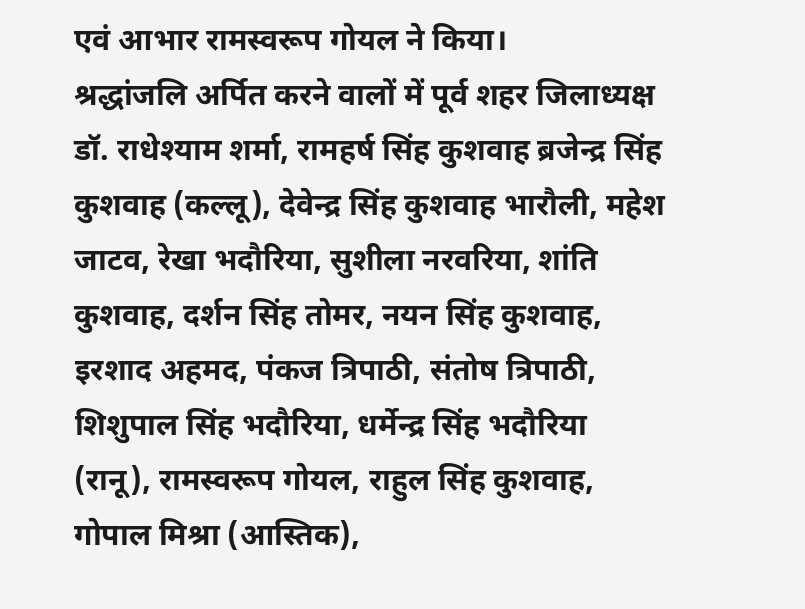एवं आभार रामस्वरूप गोयल ने किया।
श्रद्धांजलि अर्पित करने वालों में पूर्व शहर जिलाध्यक्ष डॉ. राधेश्याम शर्मा, रामहर्ष सिंह कुशवाह ब्रजेन्द्र सिंह कुशवाह (कल्लू), देवेन्द्र सिंह कुशवाह भारौली, महेश जाटव, रेखा भदौरिया, सुशीला नरवरिया, शांति कुशवाह, दर्शन सिंह तोमर, नयन सिंह कुशवाह, इरशाद अहमद, पंकज त्रिपाठी, संतोष त्रिपाठी, शिशुपाल सिंह भदौरिया, धर्मेन्द्र सिंह भदौरिया (रानू), रामस्वरूप गोयल, राहुल सिंह कुशवाह, गोपाल मिश्रा (आस्तिक),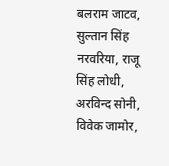बलराम जाटव, सुल्तान सिंह नरवरिया, राजू सिंह लोधी, अरविन्द सोनी, विवेक जामोर,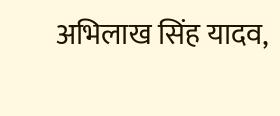अभिलाख सिंह यादव,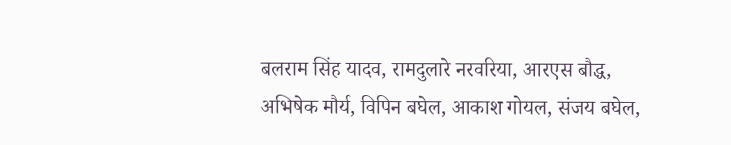बलराम सिंह यादव, रामदुलारे नरवरिया, आरएस बौद्ध, अभिषेक मौर्य, विपिन बघेल, आकाश गोयल, संजय बघेल,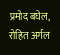प्रमोद बघेल, रोहित अर्गल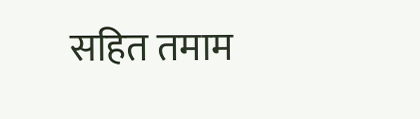सहित तमाम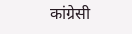कांग्रेसी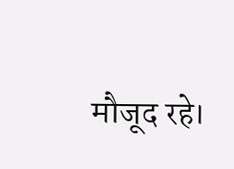मौजूद रहे।